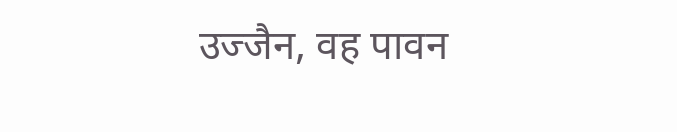उज्जैन, वह पावन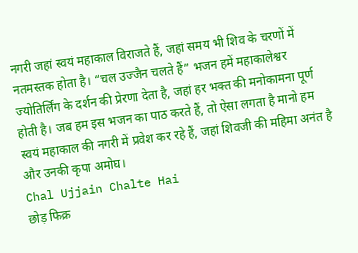नगरी जहां स्वयं महाकाल विराजते हैं, जहां समय भी शिव के चरणों में नतमस्तक होता है। “चल उज्जैन चलते हैं” भजन हमें महाकालेश्वर ज्योतिर्लिंग के दर्शन की प्रेरणा देता है, जहां हर भक्त की मनोकामना पूर्ण होती है। जब हम इस भजन का पाठ करते हैं, तो ऐसा लगता है मानो हम स्वयं महाकाल की नगरी में प्रवेश कर रहे हैं, जहां शिवजी की महिमा अनंत है और उनकी कृपा अमोघ।
Chal Ujjain Chalte Hai
छोड़ फिक्र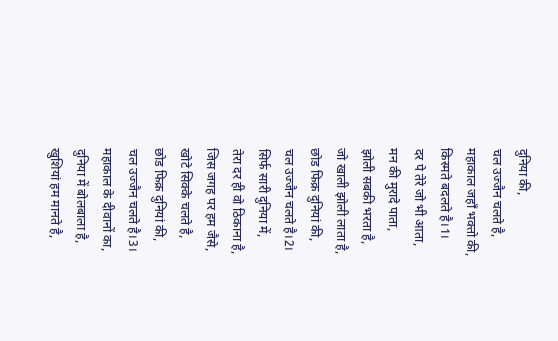दुनिया की,
चल उज्जैन चलते है,
महाकाल जहाँ भक्तो की,
किस्मते बदलते है।1।
दर पे तेरे जो भी आता,
मन की मुरादे पाता,
झोली सबकी भरता है,
जो खाली झोली लाता है,
छोड फिक्र दुनियां की,
चल उज्जैन चलते है।2।
सिर्फ सारी दुनिया में,
तेरा दर ही वो ठिकाना है,
जिस जगह पर हम जैसे,
खोटे सिक्के चलते है,
छोड फिक्र दुनियां की,
चल उज्जैन चलते है।3।
महाकाल के दीवानों का,
दुनिया में बोलबाला है,
खुशियां हम मानते है,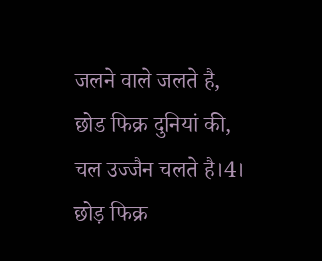जलने वाले जलते है,
छोड फिक्र दुनियां की,
चल उज्जैन चलते है।4।
छोड़ फिक्र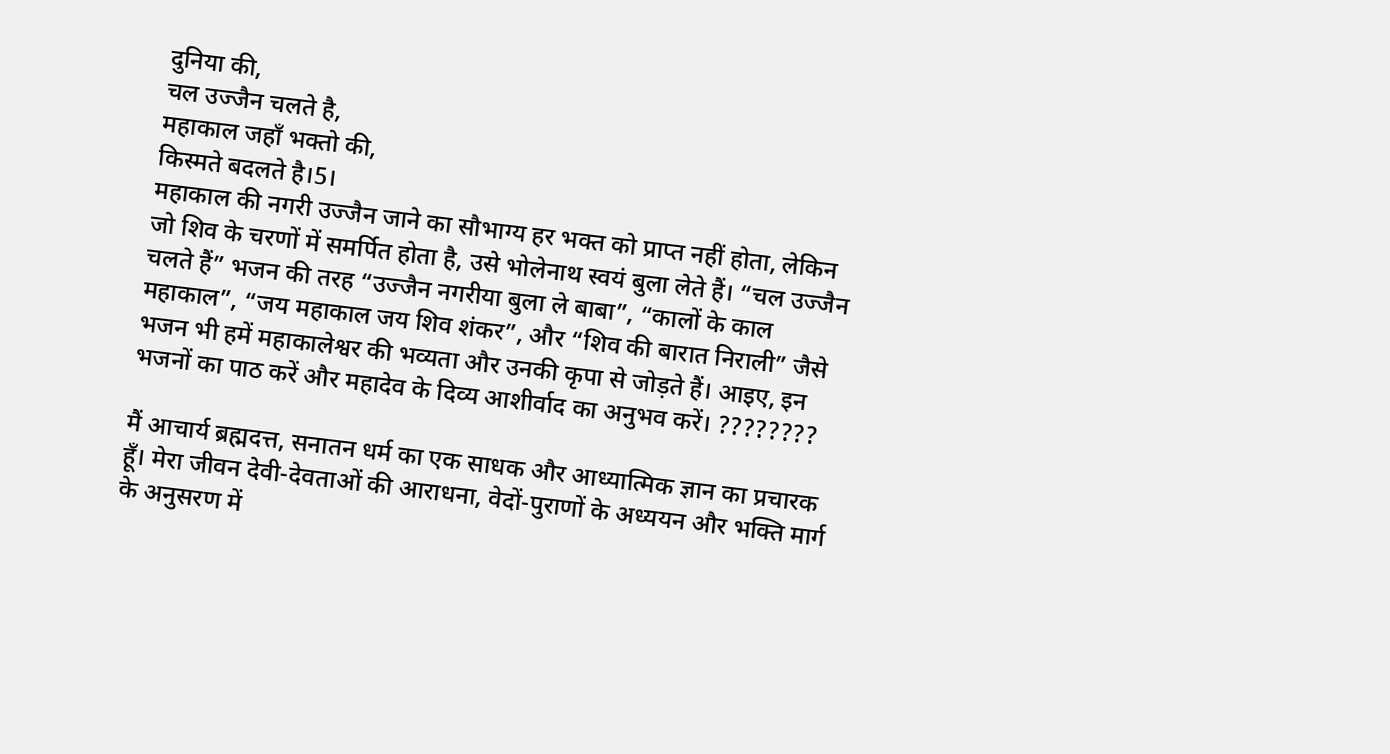दुनिया की,
चल उज्जैन चलते है,
महाकाल जहाँ भक्तो की,
किस्मते बदलते है।5।
महाकाल की नगरी उज्जैन जाने का सौभाग्य हर भक्त को प्राप्त नहीं होता, लेकिन जो शिव के चरणों में समर्पित होता है, उसे भोलेनाथ स्वयं बुला लेते हैं। “चल उज्जैन चलते हैं” भजन की तरह “उज्जैन नगरीया बुला ले बाबा”, “कालों के काल महाकाल”, “जय महाकाल जय शिव शंकर”, और “शिव की बारात निराली” जैसे भजन भी हमें महाकालेश्वर की भव्यता और उनकी कृपा से जोड़ते हैं। आइए, इन भजनों का पाठ करें और महादेव के दिव्य आशीर्वाद का अनुभव करें। ????????

मैं आचार्य ब्रह्मदत्त, सनातन धर्म का एक साधक और आध्यात्मिक ज्ञान का प्रचारक हूँ। मेरा जीवन देवी-देवताओं की आराधना, वेदों-पुराणों के अध्ययन और भक्ति मार्ग के अनुसरण में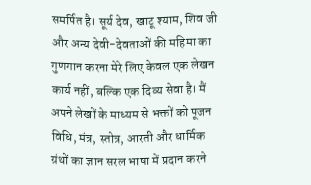समर्पित है। सूर्य देव, खाटू श्याम, शिव जी और अन्य देवी-देवताओं की महिमा का गुणगान करना मेरे लिए केवल एक लेखन कार्य नहीं, बल्कि एक दिव्य सेवा है। मैं अपने लेखों के माध्यम से भक्तों को पूजन विधि, मंत्र, स्तोत्र, आरती और धार्मिक ग्रंथों का ज्ञान सरल भाषा में प्रदान करने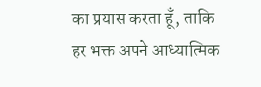का प्रयास करता हूँ, ताकि हर भक्त अपने आध्यात्मिक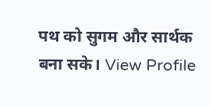पथ को सुगम और सार्थक बना सके। View Profile